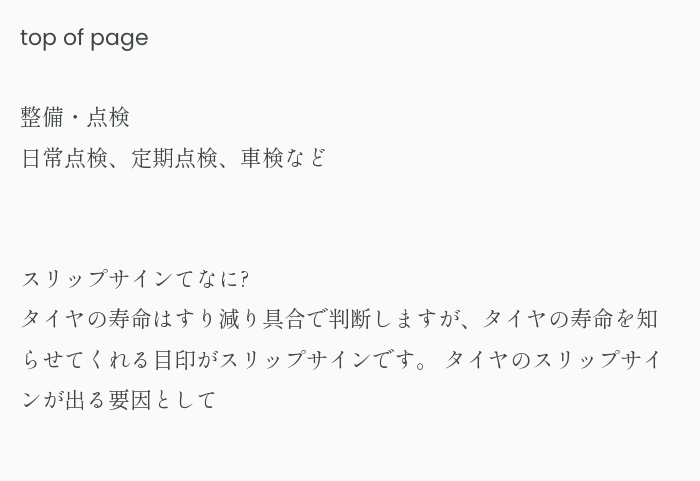top of page

整備・点検
日常点検、定期点検、車検など


スリップサインてなに?
タイヤの寿命はすり減り具合で判断しますが、タイヤの寿命を知らせてくれる目印がスリップサインです。 タイヤのスリップサインが出る要因として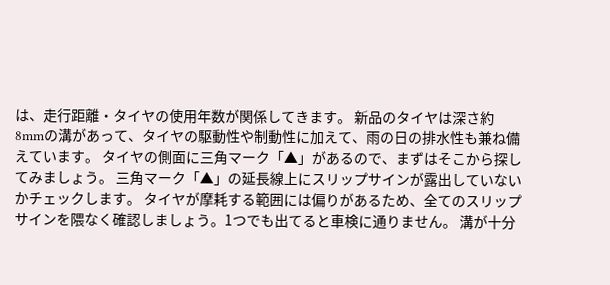は、走行距離・タイヤの使用年数が関係してきます。 新品のタイヤは深さ約8mmの溝があって、タイヤの駆動性や制動性に加えて、雨の日の排水性も兼ね備えています。 タイヤの側面に三角マーク「▲」があるので、まずはそこから探してみましょう。 三角マーク「▲」の延長線上にスリップサインが露出していないかチェックします。 タイヤが摩耗する範囲には偏りがあるため、全てのスリップサインを隈なく確認しましょう。1つでも出てると車検に通りません。 溝が十分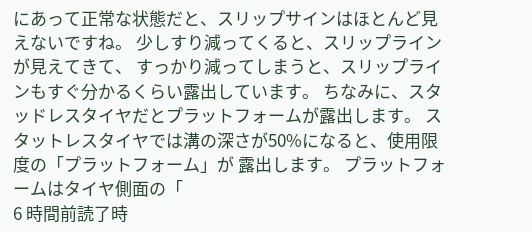にあって正常な状態だと、スリップサインはほとんど見えないですね。 少しすり減ってくると、スリップラインが見えてきて、 すっかり減ってしまうと、スリップラインもすぐ分かるくらい露出しています。 ちなみに、スタッドレスタイヤだとプラットフォームが露出します。 スタットレスタイヤでは溝の深さが50%になると、使用限度の「プラットフォーム」が 露出します。 プラットフォームはタイヤ側面の「
6 時間前読了時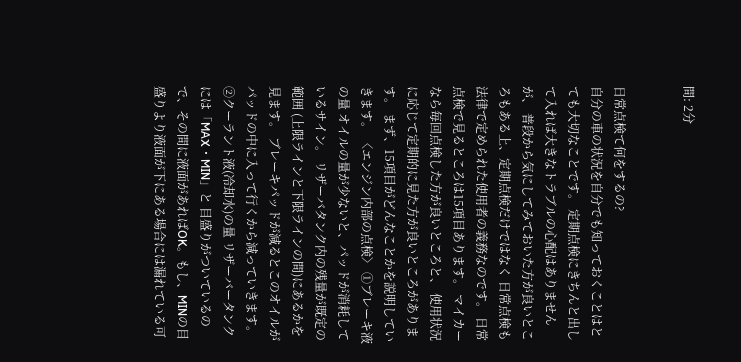間: 2分


日常点検て何をするの?
自分の車の状況を自分でも知っておくことはとても大切なことです。 定期点検にきちんと出して入れば大きなトラブルの心配はありませんが、 普段から気にしてみておいた方が良いところもある上、定期点検だけではなく 日常点検も法律で定められた使用者の義務なのです。 日常点検で見るところは15項目あります。 マイカーなら毎回点検した方が良いところと、 使用状況に応じて定期的に見た方が良いところがあります。 まず、15項目がどんなことかを説明していきます。 〈エンジン内部の点検〉 ①ブレーキ液の量 オイルの量が少ないと、パッドが消耗しているサイン。 リザーバタンク内の残量が既定の範囲 (上限ラインと下限ラインの間)にあるかを見ます。 ブレーキパッドが減るとこのオイルがパッドの中に入って行くから減っていきます。 ②クーラント液(冷却水)の量 リザーバータンクには「MAX・MIN」と 目盛りがついているので、その間に液面があればOK。もし、MINの目盛りより液面が下にある場合には漏れている可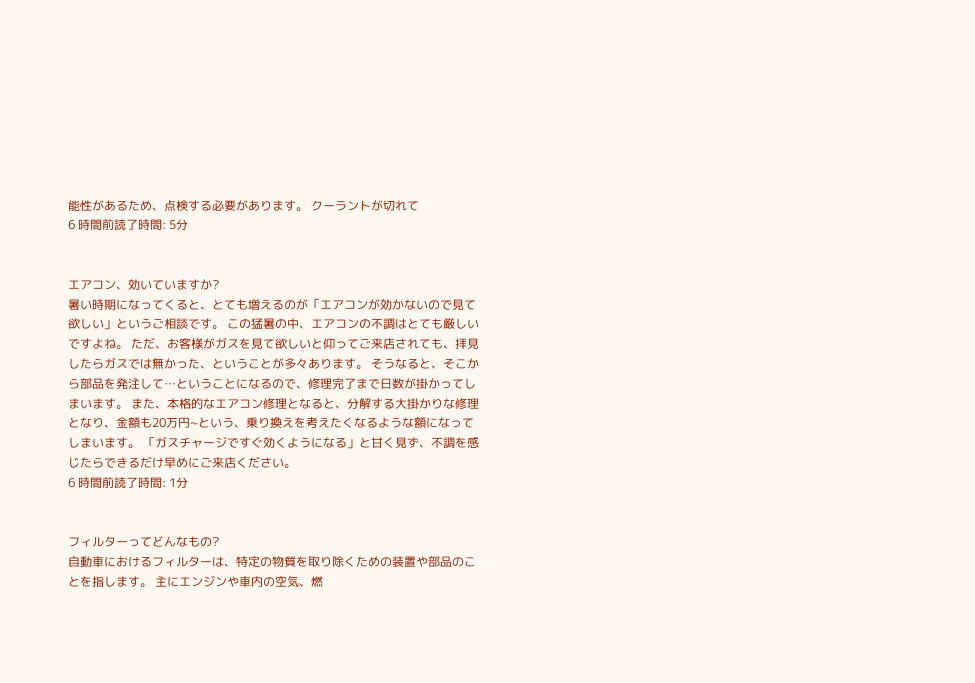能性があるため、点検する必要があります。 クーラントが切れて
6 時間前読了時間: 5分


エアコン、効いていますか?
暑い時期になってくると、とても増えるのが「エアコンが効かないので見て欲しい」というご相談です。 この猛暑の中、エアコンの不調はとても厳しいですよね。 ただ、お客様がガスを見て欲しいと仰ってご来店されても、拝見したらガスでは無かった、ということが多々あります。 そうなると、そこから部品を発注して…ということになるので、修理完了まで日数が掛かってしまいます。 また、本格的なエアコン修理となると、分解する大掛かりな修理となり、金額も20万円~という、乗り換えを考えたくなるような額になってしまいます。 「ガスチャージですぐ効くようになる」と甘く見ず、不調を感じたらできるだけ早めにご来店ください。
6 時間前読了時間: 1分


フィルターってどんなもの?
自動車におけるフィルターは、特定の物質を取り除くための装置や部品のことを指します。 主にエンジンや車内の空気、燃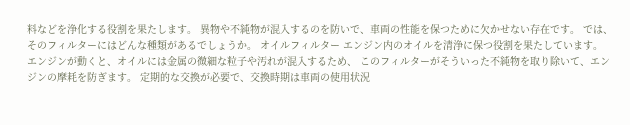料などを浄化する役割を果たします。 異物や不純物が混入するのを防いで、車両の性能を保つために欠かせない存在です。 では、そのフィルターにはどんな種類があるでしょうか。 オイルフィルター エンジン内のオイルを清浄に保つ役割を果たしています。 エンジンが動くと、オイルには金属の微細な粒子や汚れが混入するため、 このフィルターがそういった不純物を取り除いて、エンジンの摩耗を防ぎます。 定期的な交換が必要で、交換時期は車両の使用状況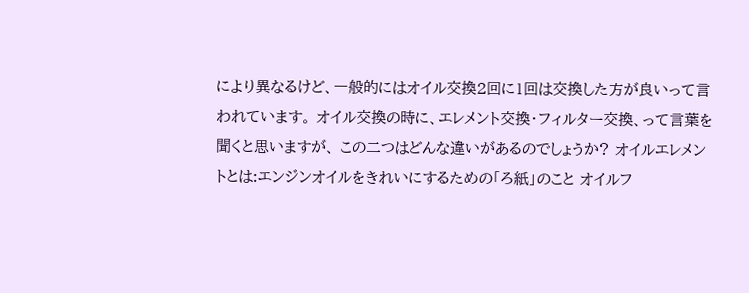により異なるけど、一般的にはオイル交換2回に1回は交換した方が良いって言われています。 オイル交換の時に、エレメント交換・フィルター交換、って言葉を聞くと思いますが、 この二つはどんな違いがあるのでしょうか? オイルエレメントとは:エンジンオイルをきれいにするための「ろ紙」のこと オイルフ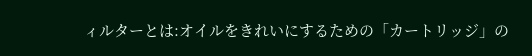ィルターとは:オイルをきれいにするための「カートリッジ」の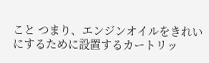こと つまり、エンジンオイルをきれいにするために設置するカートリッ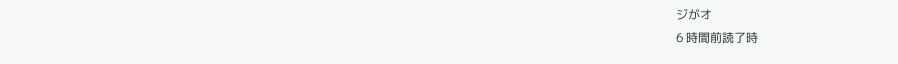ジがオ
6 時間前読了時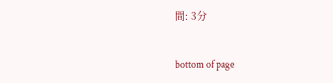間: 3分


bottom of page